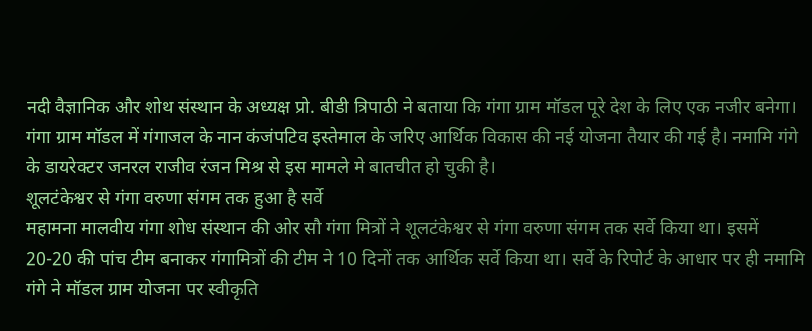नदी वैज्ञानिक और शोथ संस्थान के अध्यक्ष प्रो. बीडी त्रिपाठी ने बताया कि गंगा ग्राम मॉडल पूरे देश के लिए एक नजीर बनेगा। गंगा ग्राम मॉडल में गंगाजल के नान कंजंपटिव इस्तेमाल के जरिए आर्थिक विकास की नई योजना तैयार की गई है। नमामि गंगे के डायरेक्टर जनरल राजीव रंजन मिश्र से इस मामले मे बातचीत हो चुकी है।
शूलटंकेश्वर से गंगा वरुणा संगम तक हुआ है सर्वे
महामना मालवीय गंगा शोध संस्थान की ओर सौ गंगा मित्रों ने शूलटंकेश्वर से गंगा वरुणा संगम तक सर्वे किया था। इसमें 20-20 की पांच टीम बनाकर गंगामित्रों की टीम ने 10 दिनों तक आर्थिक सर्वे किया था। सर्वे के रिपोर्ट के आधार पर ही नमामि गंगे ने मॉडल ग्राम योजना पर स्वीकृति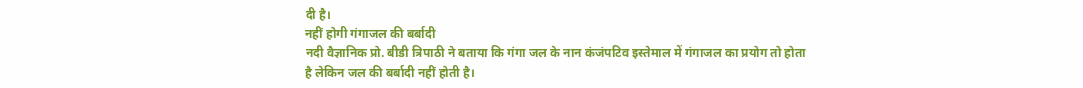दी है।
नहीं होगी गंगाजल की बर्बादी
नदी वैज्ञानिक प्रो. बीडी त्रिपाठी ने बताया कि गंगा जल के नान कंजंपटिव इस्तेमाल में गंगाजल का प्रयोग तो होता है लेकिन जल की बर्बादी नहीं होती है।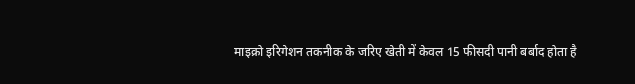माइक्रो इरिगेशन तकनीक के जरिए खेती में केवल 15 फीसदी पानी बर्बाद होता है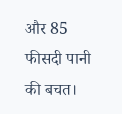और 85 फीसदी पानी की बचत।